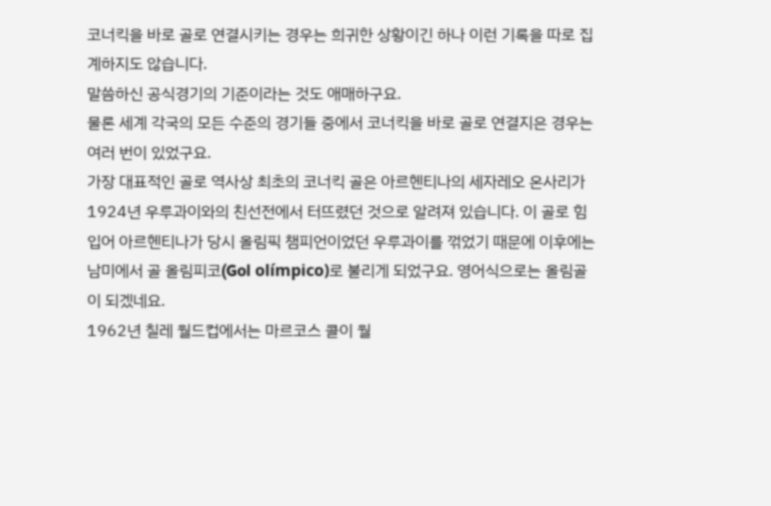코너킥을 바로 골로 연결시키는 경우는 희귀한 상황이긴 하나 이런 기록을 따로 집계하지도 않습니다.
말씀하신 공식경기의 기준이라는 것도 애매하구요.
물론 세계 각국의 모든 수준의 경기들 중에서 코너킥을 바로 골로 연결지은 경우는 여러 번이 있었구요.
가장 대표적인 골로 역사상 최초의 코너킥 골은 아르헨티나의 세자레오 온사리가 1924년 우루과이와의 친선전에서 터뜨렸던 것으로 알려져 있습니다. 이 골로 힘입어 아르헨티나가 당시 올림픽 챔피언이었던 우루과이를 꺾었기 때문에 이후에는 남미에서 골 올림피코(Gol olímpico)로 불리게 되었구요. 영어식으로는 올림골이 되겠네요.
1962년 칠레 월드컵에서는 마르코스 콜이 월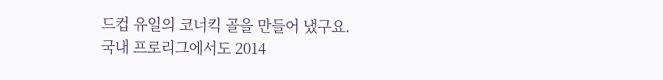드컵 유일의 코너킥 골을 만들어 냈구요.
국내 프로리그에서도 2014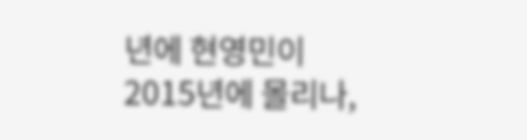년에 현영민이 2015년에 몰리나,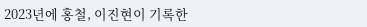2023년에 홍철, 이진현이 기록한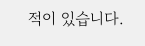적이 있습니다.